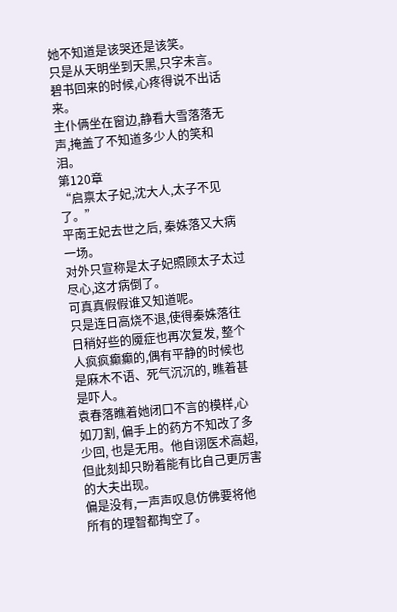她不知道是该哭还是该笑。
只是从天明坐到天黑,只字未言。
碧书回来的时候,心疼得说不出话来。
主仆俩坐在窗边,静看大雪落落无声,掩盖了不知道多少人的笑和泪。
第120章
“启禀太子妃,沈大人,太子不见了。”
平南王妃去世之后, 秦姝落又大病一场。
对外只宣称是太子妃照顾太子太过尽心,这才病倒了。
可真真假假谁又知道呢。
只是连日高烧不退,使得秦姝落往日稍好些的魇症也再次复发, 整个人疯疯癫癫的,偶有平静的时候也是麻木不语、死气沉沉的, 瞧着甚是吓人。
袁春落瞧着她闭口不言的模样,心如刀割, 偏手上的药方不知改了多少回, 也是无用。他自诩医术高超, 但此刻却只盼着能有比自己更厉害的大夫出现。
偏是没有,一声声叹息仿佛要将他所有的理智都掏空了。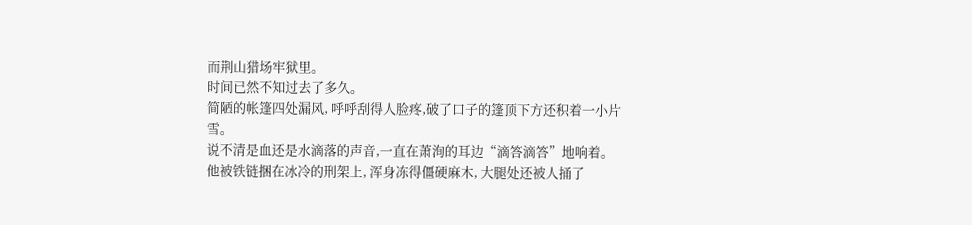而荆山猎场牢狱里。
时间已然不知过去了多久。
简陋的帐篷四处漏风, 呼呼刮得人脸疼,破了口子的篷顶下方还积着一小片雪。
说不清是血还是水滴落的声音,一直在萧洵的耳边“滴答滴答”地响着。
他被铁链捆在冰冷的刑架上, 浑身冻得僵硬麻木, 大腿处还被人捅了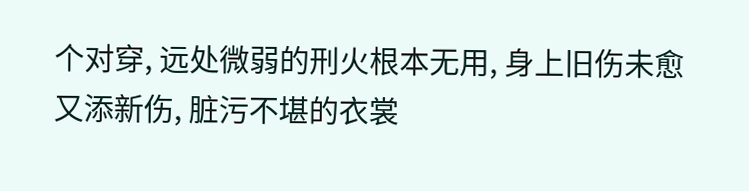个对穿, 远处微弱的刑火根本无用, 身上旧伤未愈又添新伤, 脏污不堪的衣裳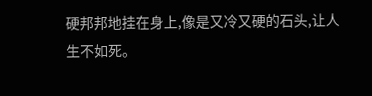硬邦邦地挂在身上,像是又冷又硬的石头,让人生不如死。